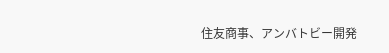住友商事、アンバトビー開発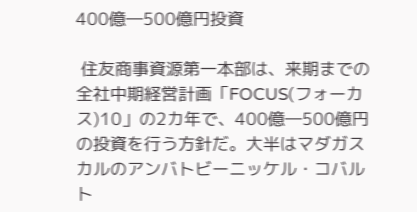400億―500億円投資

 住友商事資源第一本部は、来期までの全社中期経営計画「FOCUS(フォーカス)10」の2カ年で、400億―500億円の投資を行う方針だ。大半はマダガスカルのアンバトビーニッケル・コバルト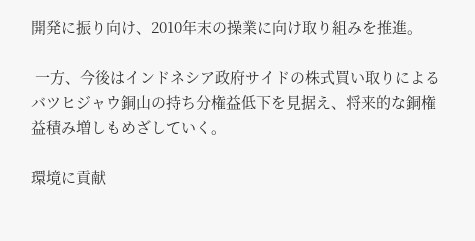開発に振り向け、2010年末の操業に向け取り組みを推進。

 一方、今後はインドネシア政府サイドの株式買い取りによるバツヒジャウ銅山の持ち分権益低下を見据え、将来的な銅権益積み増しもめざしていく。

環境に貢献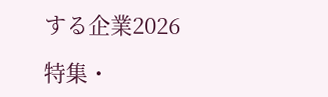する企業2026

特集・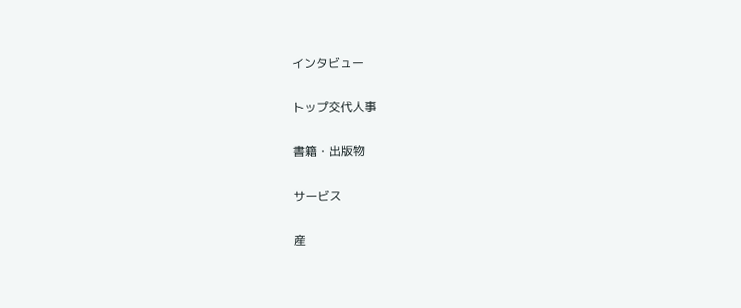インタビュー

トップ交代人事

書籍・出版物

サービス

産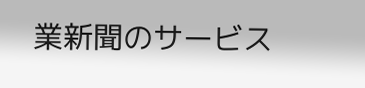業新聞のサービス